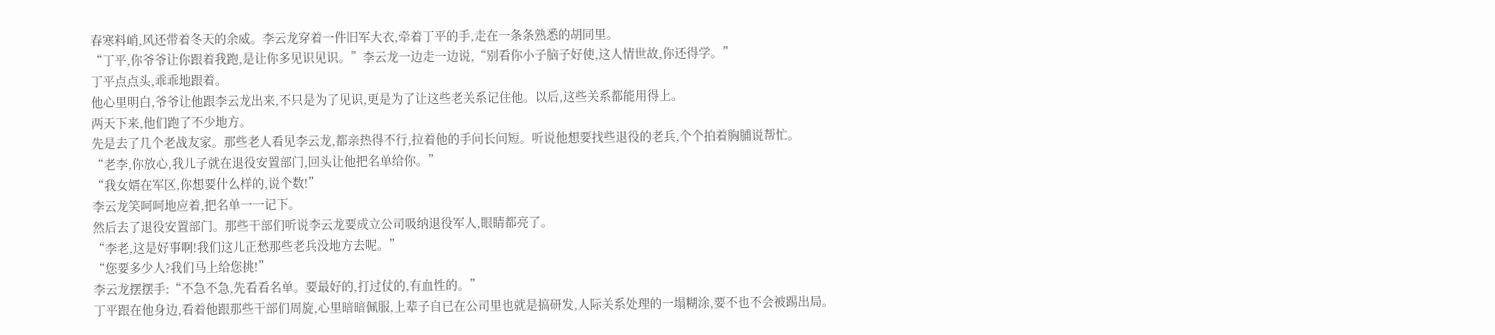春寒料峭,风还带着冬天的余威。李云龙穿着一件旧军大衣,牵着丁平的手,走在一条条熟悉的胡同里。
“丁平,你爷爷让你跟着我跑,是让你多见识见识。”李云龙一边走一边说,“别看你小子脑子好使,这人情世故,你还得学。”
丁平点点头,乖乖地跟着。
他心里明白,爷爷让他跟李云龙出来,不只是为了见识,更是为了让这些老关系记住他。以后,这些关系都能用得上。
两天下来,他们跑了不少地方。
先是去了几个老战友家。那些老人看见李云龙,都亲热得不行,拉着他的手问长问短。听说他想要找些退役的老兵,个个拍着胸脯说帮忙。
“老李,你放心,我儿子就在退役安置部门,回头让他把名单给你。”
“我女婿在军区,你想要什么样的,说个数!”
李云龙笑呵呵地应着,把名单一一记下。
然后去了退役安置部门。那些干部们听说李云龙要成立公司吸纳退役军人,眼睛都亮了。
“李老,这是好事啊!我们这儿正愁那些老兵没地方去呢。”
“您要多少人?我们马上给您挑!”
李云龙摆摆手:“不急不急,先看看名单。要最好的,打过仗的,有血性的。”
丁平跟在他身边,看着他跟那些干部们周旋,心里暗暗佩服,上辈子自已在公司里也就是搞研发,人际关系处理的一塌糊涂,要不也不会被踢出局。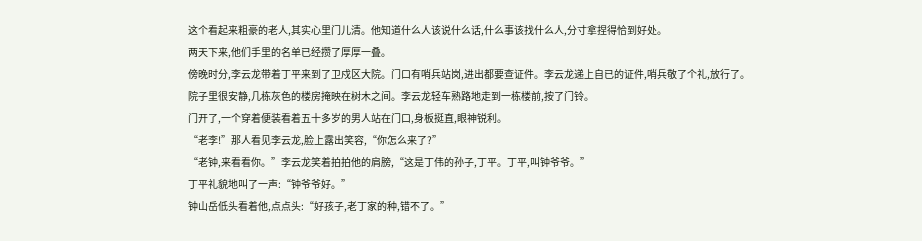这个看起来粗豪的老人,其实心里门儿清。他知道什么人该说什么话,什么事该找什么人,分寸拿捏得恰到好处。
两天下来,他们手里的名单已经攒了厚厚一叠。
傍晚时分,李云龙带着丁平来到了卫戍区大院。门口有哨兵站岗,进出都要查证件。李云龙递上自已的证件,哨兵敬了个礼,放行了。
院子里很安静,几栋灰色的楼房掩映在树木之间。李云龙轻车熟路地走到一栋楼前,按了门铃。
门开了,一个穿着便装看着五十多岁的男人站在门口,身板挺直,眼神锐利。
“老李!”那人看见李云龙,脸上露出笑容,“你怎么来了?”
“老钟,来看看你。”李云龙笑着拍拍他的肩膀,“这是丁伟的孙子,丁平。丁平,叫钟爷爷。”
丁平礼貌地叫了一声:“钟爷爷好。”
钟山岳低头看着他,点点头:“好孩子,老丁家的种,错不了。”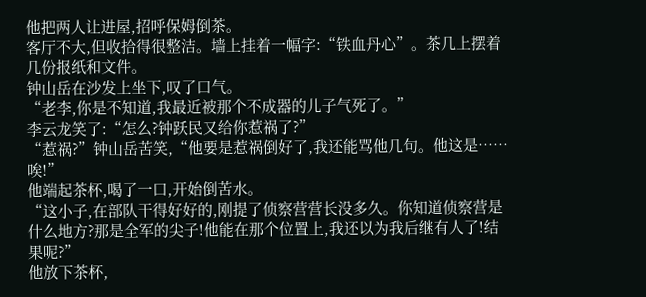他把两人让进屋,招呼保姆倒茶。
客厅不大,但收拾得很整洁。墙上挂着一幅字:“铁血丹心”。茶几上摆着几份报纸和文件。
钟山岳在沙发上坐下,叹了口气。
“老李,你是不知道,我最近被那个不成器的儿子气死了。”
李云龙笑了:“怎么?钟跃民又给你惹祸了?”
“惹祸?”钟山岳苦笑,“他要是惹祸倒好了,我还能骂他几句。他这是……唉!”
他端起茶杯,喝了一口,开始倒苦水。
“这小子,在部队干得好好的,刚提了侦察营营长没多久。你知道侦察营是什么地方?那是全军的尖子!他能在那个位置上,我还以为我后继有人了!结果呢?”
他放下茶杯,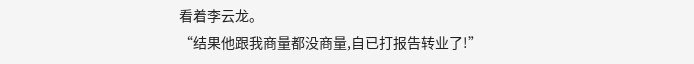看着李云龙。
“结果他跟我商量都没商量,自已打报告转业了!”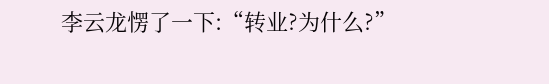李云龙愣了一下:“转业?为什么?”